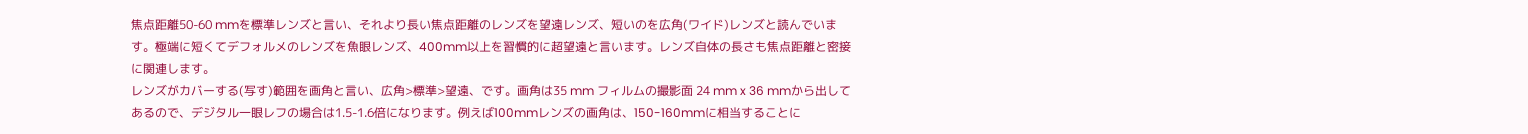焦点距離50-60 mmを標準レンズと言い、それより長い焦点距離のレンズを望遠レンズ、短いのを広角(ワイド)レンズと読んでいます。極端に短くてデフォルメのレンズを魚眼レンズ、400mm以上を習慣的に超望遠と言います。レンズ自体の長さも焦点距離と密接に関連します。
レンズがカバーする(写す)範囲を画角と言い、広角>標準>望遠、です。画角は35 mm フィルムの撮影面 24 mm x 36 mmから出してあるので、デジタル一眼レフの場合は1.5-1.6倍になります。例えば100mmレンズの画角は、150-160mmに相当することに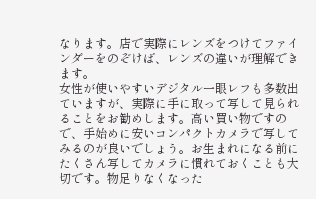なります。店で実際にレンズをつけてファインダーをのぞけば、レンズの違いが理解できます。
女性が使いやすいデジタル一眼レフも多数出ていますが、実際に手に取って写して見られることをお勧めします。高い買い物ですので、手始めに安いコンパクトカメラで写してみるのが良いでしょう。お生まれになる前にたくさん写してカメラに慣れておくことも大切です。物足りなくなった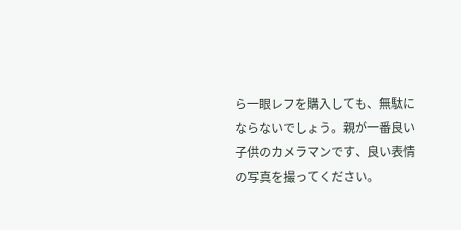ら一眼レフを購入しても、無駄にならないでしょう。親が一番良い子供のカメラマンです、良い表情の写真を撮ってください。